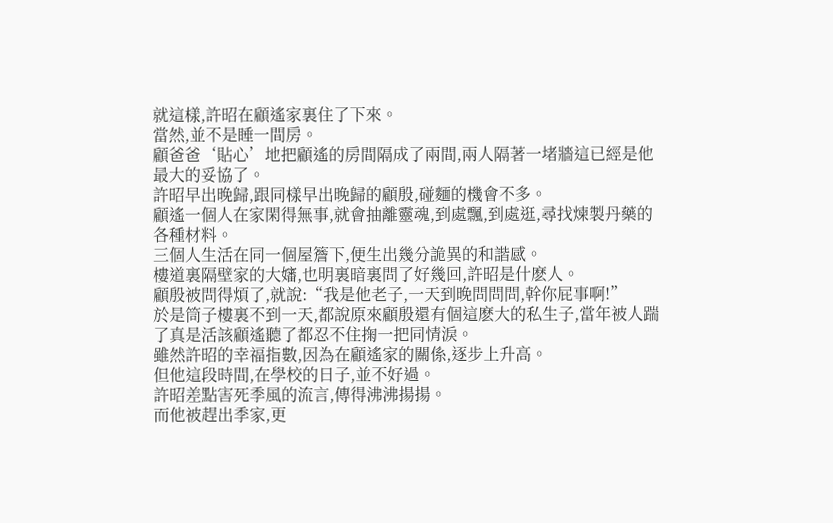就這樣,許昭在顧遙家裏住了下來。
當然,並不是睡一間房。
顧爸爸‘貼心’地把顧遙的房間隔成了兩間,兩人隔著一堵牆這已經是他最大的妥協了。
許昭早出晚歸,跟同樣早出晚歸的顧殷,碰麵的機會不多。
顧遙一個人在家閑得無事,就會抽離靈魂,到處飄,到處逛,尋找煉製丹藥的各種材料。
三個人生活在同一個屋簷下,便生出幾分詭異的和諧感。
樓道裏隔壁家的大嬸,也明裏暗裏問了好幾回,許昭是什麽人。
顧殷被問得煩了,就說:“我是他老子,一天到晚問問問,幹你屁事啊!”
於是筒子樓裏不到一天,都說原來顧殷還有個這麽大的私生子,當年被人踹了真是活該顧遙聽了都忍不住掬一把同情淚。
雖然許昭的幸福指數,因為在顧遙家的關係,逐步上升高。
但他這段時間,在學校的日子,並不好過。
許昭差點害死季風的流言,傳得沸沸揚揚。
而他被趕出季家,更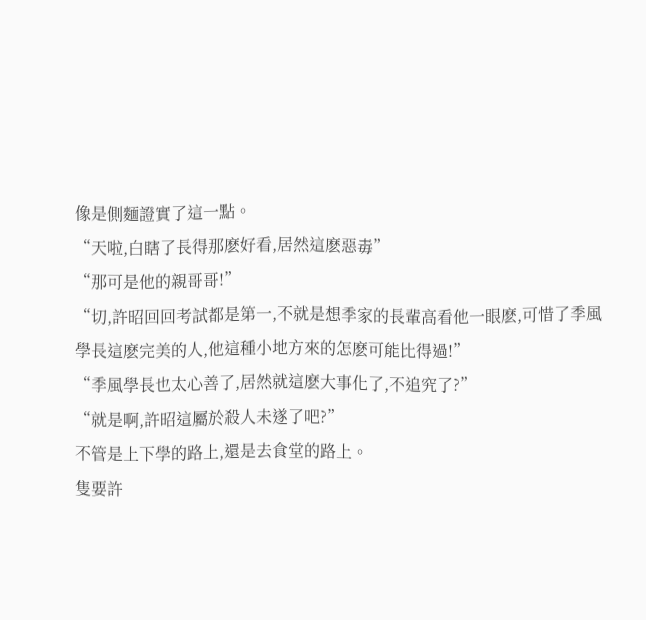像是側麵證實了這一點。
“天啦,白瞎了長得那麽好看,居然這麽惡毒”
“那可是他的親哥哥!”
“切,許昭回回考試都是第一,不就是想季家的長輩高看他一眼麽,可惜了季風學長這麽完美的人,他這種小地方來的怎麽可能比得過!”
“季風學長也太心善了,居然就這麽大事化了,不追究了?”
“就是啊,許昭這屬於殺人未遂了吧?”
不管是上下學的路上,還是去食堂的路上。
隻要許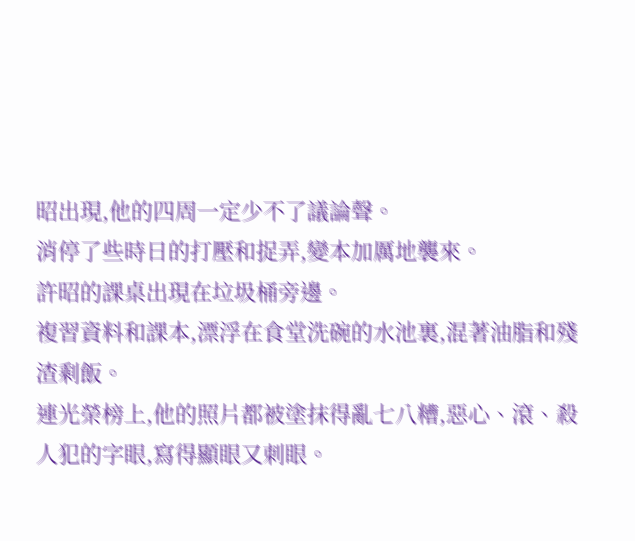昭出現,他的四周一定少不了議論聲。
消停了些時日的打壓和捉弄,變本加厲地襲來。
許昭的課桌出現在垃圾桶旁邊。
複習資料和課本,漂浮在食堂洗碗的水池裏,混著油脂和殘渣剩飯。
連光榮榜上,他的照片都被塗抹得亂七八糟,惡心、滾、殺人犯的字眼,寫得顯眼又刺眼。